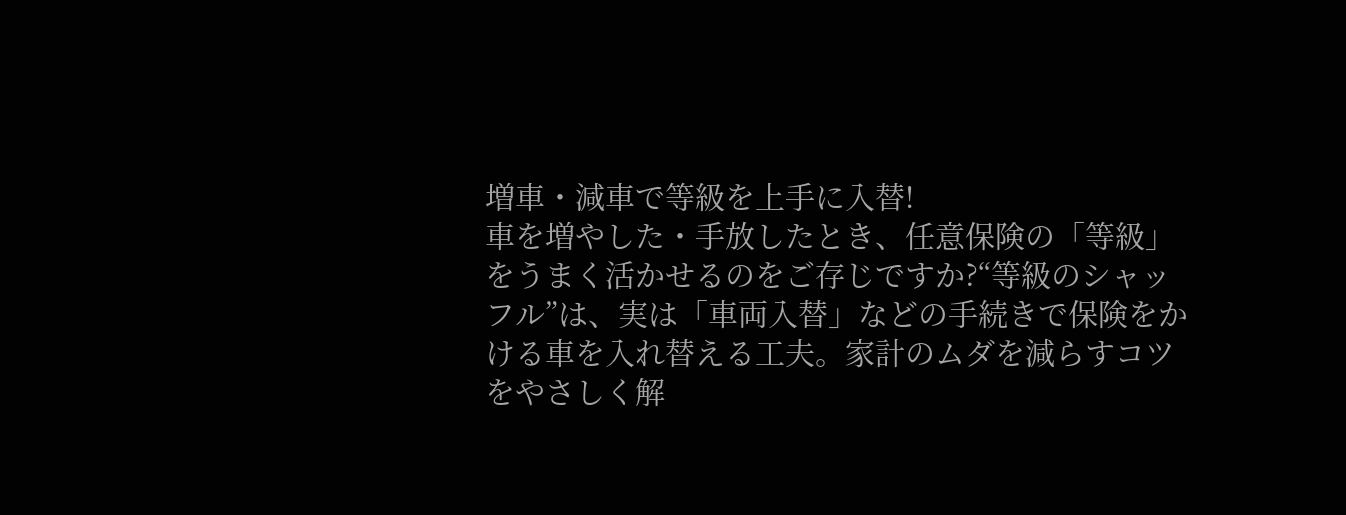増車・減車で等級を上手に入替!
車を増やした・手放したとき、任意保険の「等級」をうまく活かせるのをご存じですか?“等級のシャッフル”は、実は「車両入替」などの手続きで保険をかける車を入れ替える工夫。家計のムダを減らすコツをやさしく解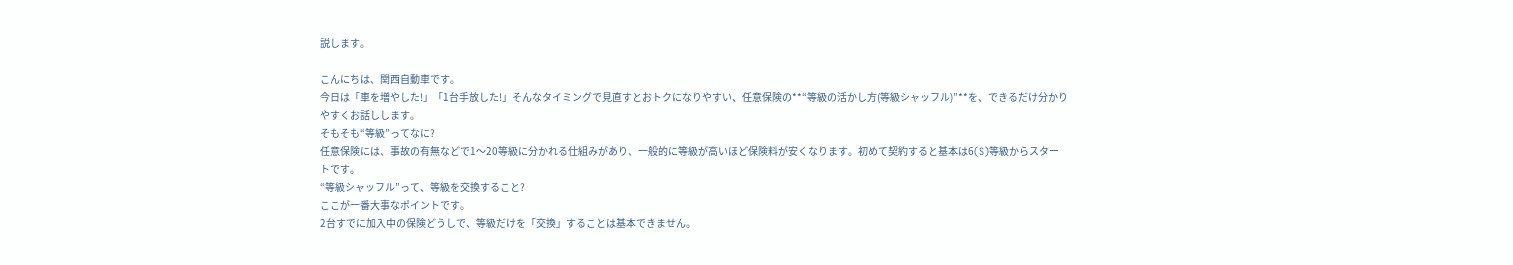説します。

こんにちは、関西自動車です。
今日は「車を増やした!」「1台手放した!」そんなタイミングで見直すとおトクになりやすい、任意保険の**“等級の活かし方(等級シャッフル)”**を、できるだけ分かりやすくお話しします。
そもそも“等級”ってなに?
任意保険には、事故の有無などで1〜20等級に分かれる仕組みがあり、一般的に等級が高いほど保険料が安くなります。初めて契約すると基本は6(S)等級からスタートです。
“等級シャッフル”って、等級を交換すること?
ここが一番大事なポイントです。
2台すでに加入中の保険どうしで、等級だけを「交換」することは基本できません。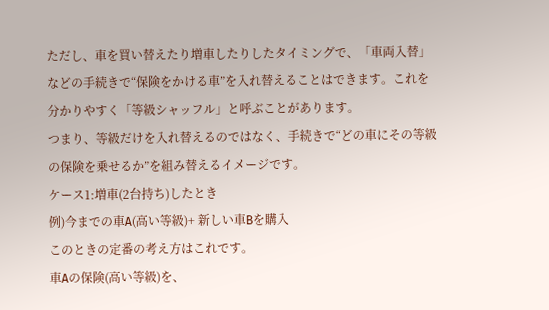ただし、車を買い替えたり増車したりしたタイミングで、「車両入替」などの手続きで“保険をかける車”を入れ替えることはできます。これを分かりやすく「等級シャッフル」と呼ぶことがあります。
つまり、等級だけを入れ替えるのではなく、手続きで“どの車にその等級の保険を乗せるか”を組み替えるイメージです。
ケース1:増車(2台持ち)したとき
例)今までの車A(高い等級)+ 新しい車Bを購入
このときの定番の考え方はこれです。
車Aの保険(高い等級)を、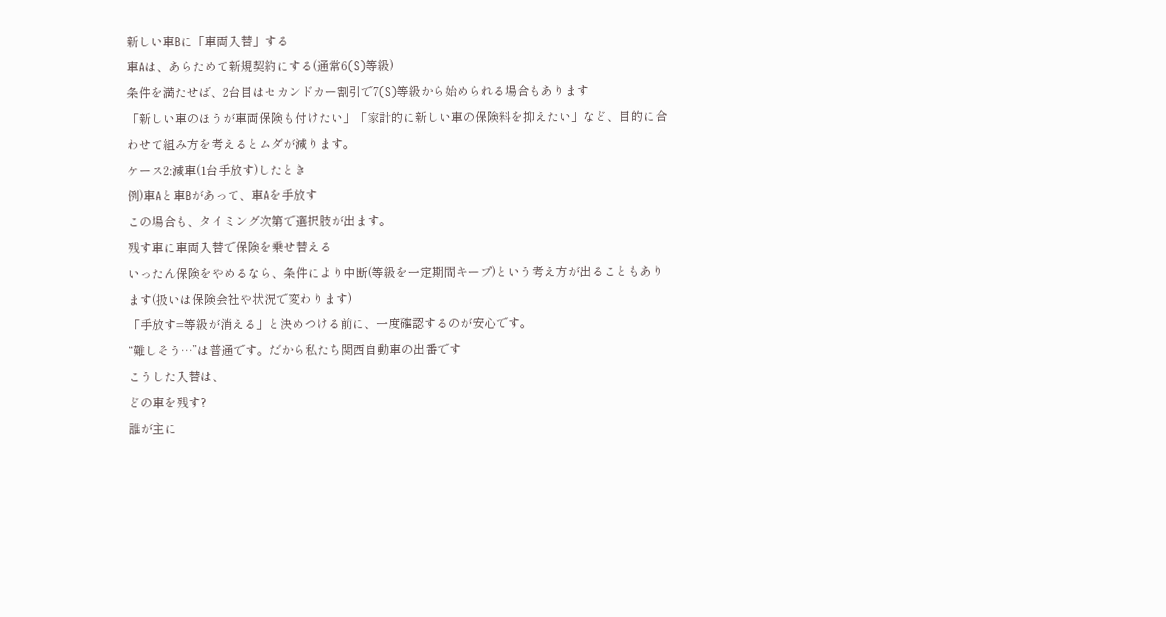新しい車Bに「車両入替」する
車Aは、あらためて新規契約にする(通常6(S)等級)
条件を満たせば、2台目はセカンドカー割引で7(S)等級から始められる場合もあります
「新しい車のほうが車両保険も付けたい」「家計的に新しい車の保険料を抑えたい」など、目的に合わせて組み方を考えるとムダが減ります。
ケース2:減車(1台手放す)したとき
例)車Aと車Bがあって、車Aを手放す
この場合も、タイミング次第で選択肢が出ます。
残す車に車両入替で保険を乗せ替える
いったん保険をやめるなら、条件により中断(等級を一定期間キープ)という考え方が出ることもあります(扱いは保険会社や状況で変わります)
「手放す=等級が消える」と決めつける前に、一度確認するのが安心です。
“難しそう…”は普通です。だから私たち関西自動車の出番です
こうした入替は、
どの車を残す?
誰が主に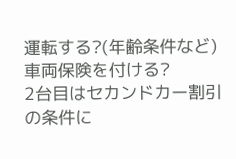運転する?(年齢条件など)
車両保険を付ける?
2台目はセカンドカー割引の条件に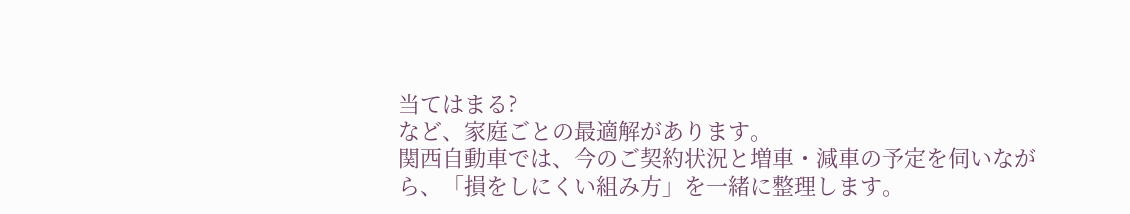当てはまる?
など、家庭ごとの最適解があります。
関西自動車では、今のご契約状況と増車・減車の予定を伺いながら、「損をしにくい組み方」を一緒に整理します。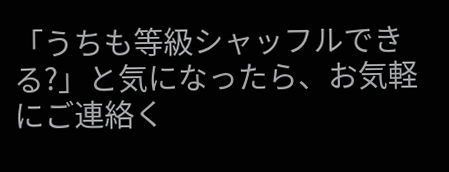「うちも等級シャッフルできる?」と気になったら、お気軽にご連絡く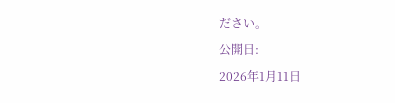ださい。
公開日:
2026年1月11日